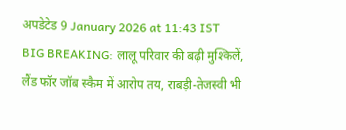अपडेटेड 9 January 2026 at 11:43 IST
BIG BREAKING: लालू परिवार की बढ़ी मुश्किलें, लैंड फॉर जॉब स्कैम में आरोप तय, राबड़ी-तेजस्वी भी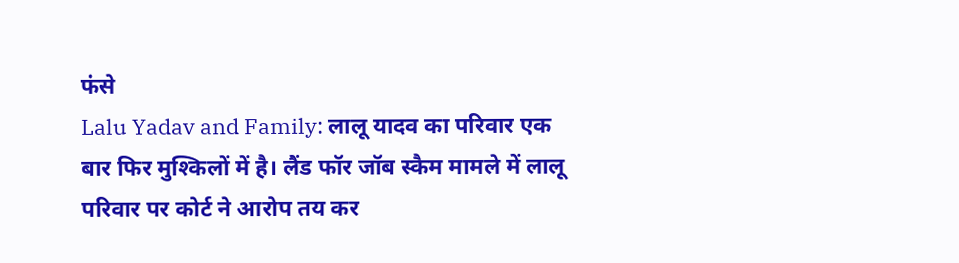फंसे
Lalu Yadav and Family: लालू यादव का परिवार एक बार फिर मुश्किलों में है। लैंड फॉर जॉब स्कैम मामले में लालू परिवार पर कोर्ट ने आरोप तय कर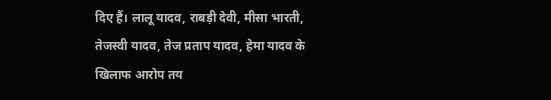दिए हैं। लालू यादव, राबड़ी देवी, मीसा भारती, तेजस्वी यादव, तेज प्रताप यादव, हेमा यादव के खिलाफ आरोप तय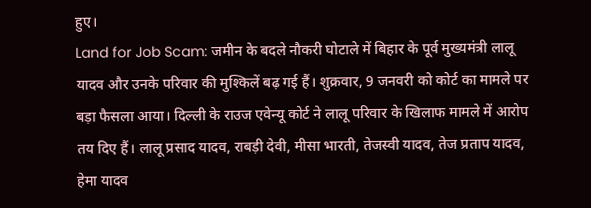हुए।
Land for Job Scam: जमीन के बदले नौकरी घोटाले में बिहार के पूर्व मुख्यमंत्री लालू यादव और उनके परिवार की मुश्किलें बढ़ गई हैं। शुक्रवार, 9 जनवरी को कोर्ट का मामले पर बड़ा फैसला आया। दिल्ली के राउज एवेन्यू कोर्ट ने लालू परिवार के खिलाफ मामले में आरोप तय दिए हैं। लालू प्रसाद यादव, राबड़ी देवी, मीसा भारती, तेजस्वी यादव, तेज प्रताप यादव, हेमा यादव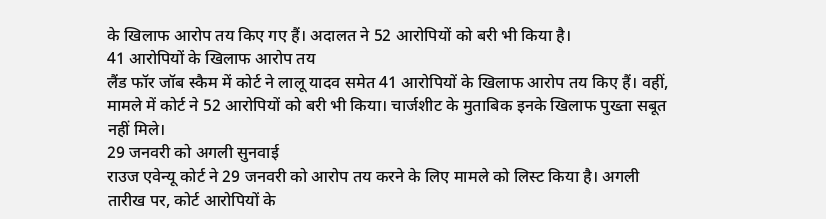के खिलाफ आरोप तय किए गए हैं। अदालत ने 52 आरोपियों को बरी भी किया है।
41 आरोपियों के खिलाफ आरोप तय
लैंड फॉर जॉब स्कैम में कोर्ट ने लालू यादव समेत 41 आरोपियों के खिलाफ आरोप तय किए हैं। वहीं, मामले में कोर्ट ने 52 आरोपियों को बरी भी किया। चार्जशीट के मुताबिक इनके खिलाफ पुख्ता सबूत नहीं मिले।
29 जनवरी को अगली सुनवाई
राउज एवेन्यू कोर्ट ने 29 जनवरी को आरोप तय करने के लिए मामले को लिस्ट किया है। अगली तारीख पर, कोर्ट आरोपियों के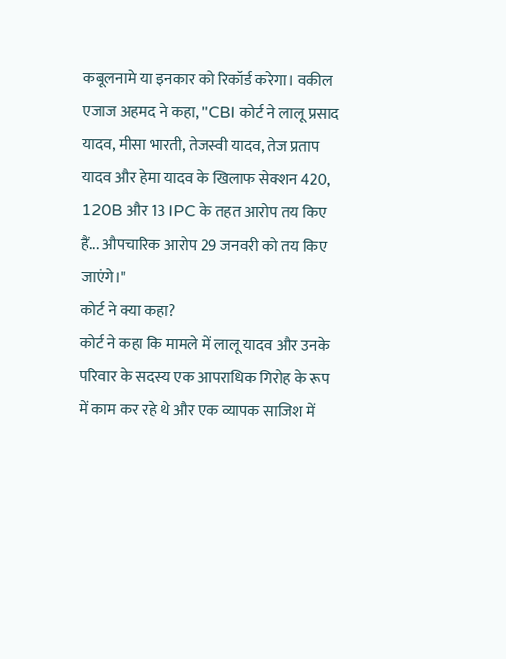कबूलनामे या इनकार को रिकॉर्ड करेगा। वकील एजाज अहमद ने कहा, "CBI कोर्ट ने लालू प्रसाद यादव, मीसा भारती, तेजस्वी यादव, तेज प्रताप यादव और हेमा यादव के खिलाफ सेक्शन 420, 120B और 13 IPC के तहत आरोप तय किए हैं... औपचारिक आरोप 29 जनवरी को तय किए जाएंगे।"
कोर्ट ने क्या कहा?
कोर्ट ने कहा कि मामले में लालू यादव और उनके परिवार के सदस्य एक आपराधिक गिरोह के रूप में काम कर रहे थे और एक व्यापक साजिश में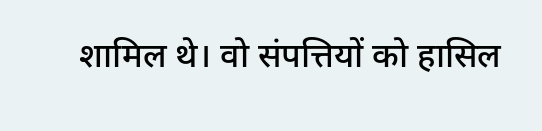शामिल थे। वो संपत्तियों को हासिल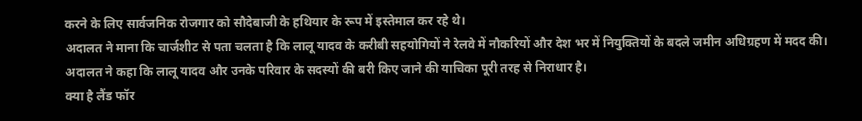करने के लिए सार्वजनिक रोजगार को सौदेबाजी के हथियार के रूप में इस्तेमाल कर रहे थे।
अदालत ने माना कि चार्जशीट से पता चलता है कि लालू यादव के करीबी सहयोगियों ने रेलवे में नौकरियों और देश भर में नियुक्तियों के बदले जमीन अधिग्रहण में मदद की। अदालत ने कहा कि लालू यादव और उनके परिवार के सदस्यों की बरी किए जाने की याचिका पूरी तरह से निराधार है।
क्या है लैंड फॉर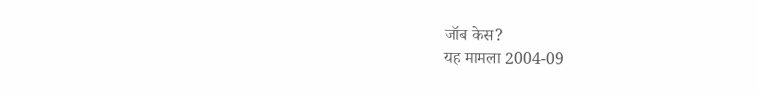जॉब केस?
यह मामला 2004-09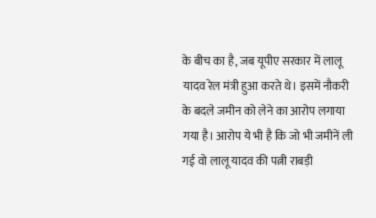के बीच का है, जब यूपीए सरकार में लालू यादव रेल मंत्री हुआ करते थे। इसमें नौकरी के बदले जमीन को लेने का आरोप लगाया गया है। आरोप ये भी है कि जो भी जमीनें ली गई वो लालू यादव की पत्नी राबड़ी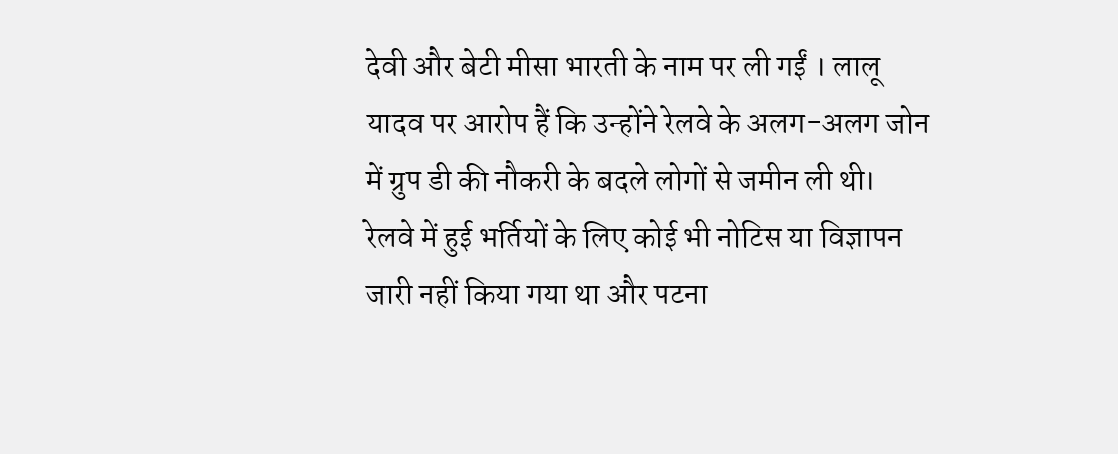देवी और बेटी मीसा भारती के नाम पर ली गईं । लालू यादव पर आरोप हैं कि उन्होंने रेलवे के अलग-अलग जोन में ग्रुप डी की नौकरी के बदले लोगों से जमीन ली थी।
रेलवे में हुई भर्तियों के लिए कोई भी नोटिस या विज्ञापन जारी नहीं किया गया था और पटना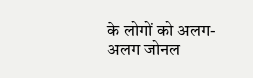के लोगों को अलग-अलग जोनल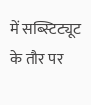में सब्स्टिट्यूट के तौर पर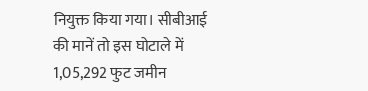नियुक्त किया गया। सीबीआई की मानें तो इस घोटाले में 1,05,292 फुट जमीन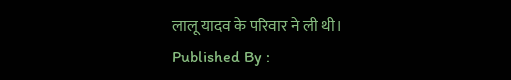लालू यादव के परिवार ने ली थी।
Published By :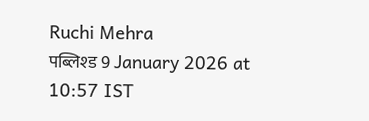Ruchi Mehra
पब्लिश्ड 9 January 2026 at 10:57 IST